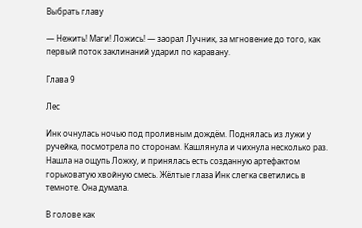Выбрать главу

— Нежить! Маги! Ложись! — заорал Лучник, за мгновение до того, как первый поток заклинаний ударил по каравану.

Глава 9

Лес

Инк очнулась ночью под проливным дождём. Поднялась из лужи у ручейка, посмотрела по сторонам. Кашлянула и чихнула несколько раз. Нашла на ощупь Ложку, и принялась есть созданную артефактом горьковатую хвойную смесь. Жёлтые глаза Инк слегка светились в темноте. Она думала.

В голове как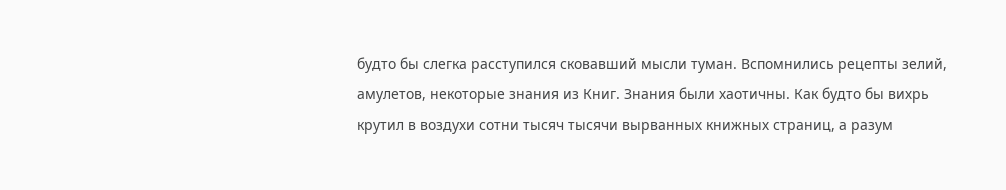будто бы слегка расступился сковавший мысли туман. Вспомнились рецепты зелий, амулетов, некоторые знания из Книг. Знания были хаотичны. Как будто бы вихрь крутил в воздухи сотни тысяч тысячи вырванных книжных страниц, а разум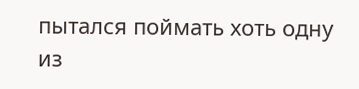пытался поймать хоть одну из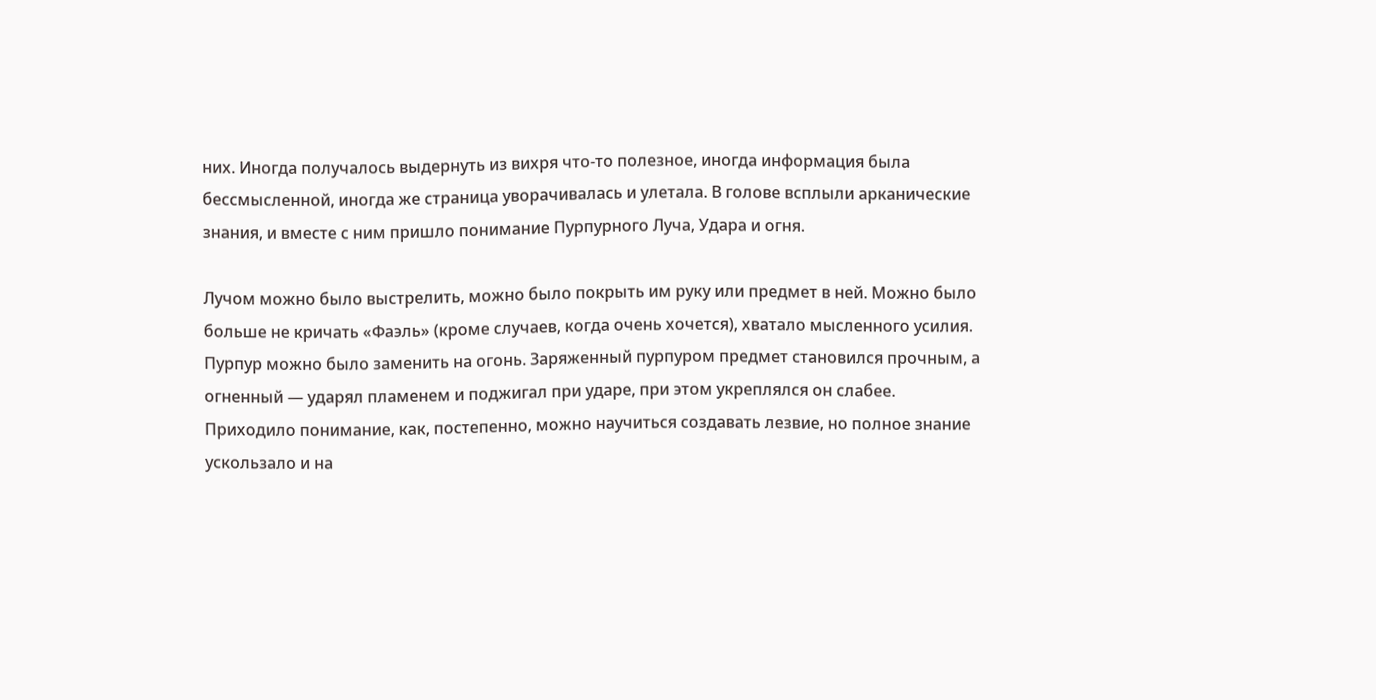них. Иногда получалось выдернуть из вихря что-то полезное, иногда информация была бессмысленной, иногда же страница уворачивалась и улетала. В голове всплыли арканические знания, и вместе с ним пришло понимание Пурпурного Луча, Удара и огня.

Лучом можно было выстрелить, можно было покрыть им руку или предмет в ней. Можно было больше не кричать «Фаэль» (кроме случаев, когда очень хочется), хватало мысленного усилия. Пурпур можно было заменить на огонь. Заряженный пурпуром предмет становился прочным, а огненный — ударял пламенем и поджигал при ударе, при этом укреплялся он слабее. Приходило понимание, как, постепенно, можно научиться создавать лезвие, но полное знание ускользало и на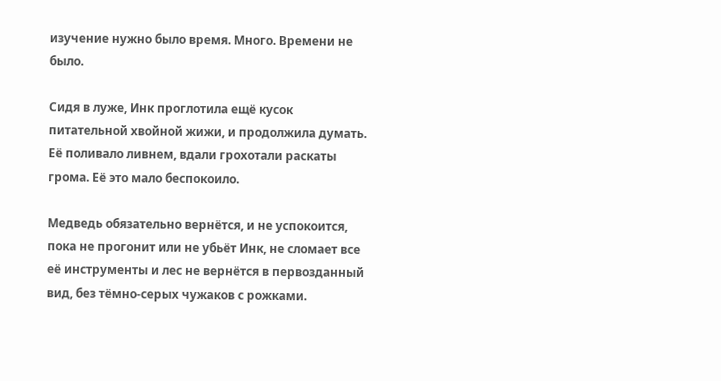изучение нужно было время. Много. Времени не было.

Сидя в луже, Инк проглотила ещё кусок питательной хвойной жижи, и продолжила думать. Её поливало ливнем, вдали грохотали раскаты грома. Её это мало беспокоило.

Медведь обязательно вернётся, и не успокоится, пока не прогонит или не убьёт Инк, не сломает все её инструменты и лес не вернётся в первозданный вид, без тёмно-серых чужаков с рожками.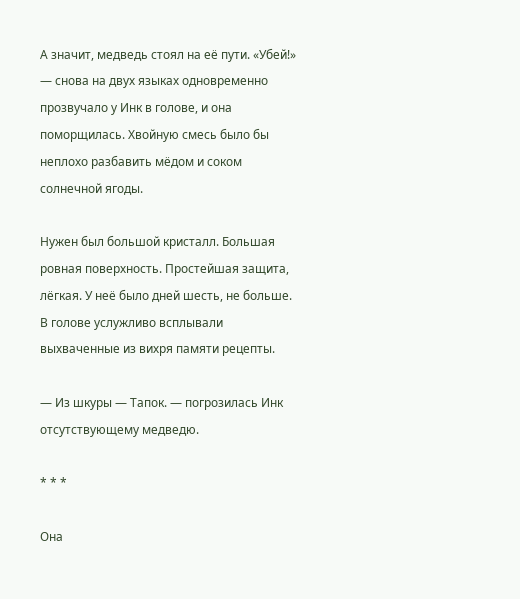А значит, медведь стоял на её пути. «Убей!» — снова на двух языках одновременно прозвучало у Инк в голове, и она поморщилась. Хвойную смесь было бы неплохо разбавить мёдом и соком солнечной ягоды.

Нужен был большой кристалл. Большая ровная поверхность. Простейшая защита, лёгкая. У неё было дней шесть, не больше. В голове услужливо всплывали выхваченные из вихря памяти рецепты.

— Из шкуры — Тапок. — погрозилась Инк отсутствующему медведю.

* * *

Она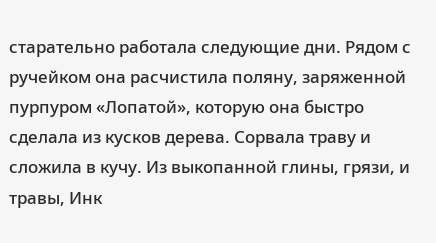старательно работала следующие дни. Рядом с ручейком она расчистила поляну, заряженной пурпуром «Лопатой», которую она быстро сделала из кусков дерева. Сорвала траву и сложила в кучу. Из выкопанной глины, грязи, и травы, Инк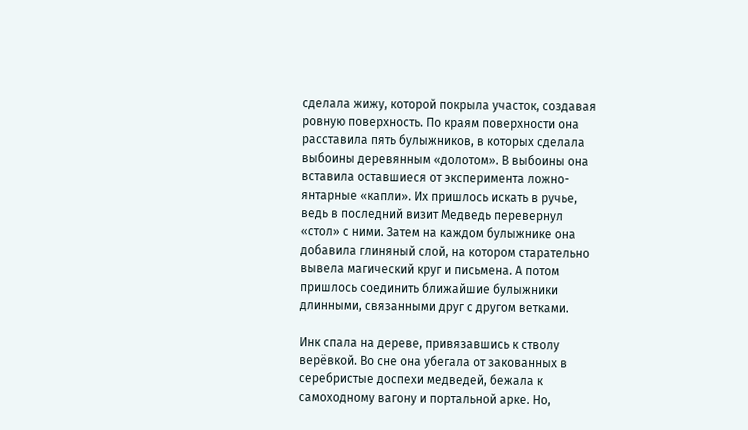сделала жижу, которой покрыла участок, создавая ровную поверхность. По краям поверхности она расставила пять булыжников, в которых сделала выбоины деревянным «долотом». В выбоины она вставила оставшиеся от эксперимента ложно-янтарные «капли». Их пришлось искать в ручье, ведь в последний визит Медведь перевернул «стол» с ними. Затем на каждом булыжнике она добавила глиняный слой, на котором старательно вывела магический круг и письмена. А потом пришлось соединить ближайшие булыжники длинными, связанными друг с другом ветками.

Инк спала на дереве, привязавшись к стволу верёвкой. Во сне она убегала от закованных в серебристые доспехи медведей, бежала к самоходному вагону и портальной арке. Но,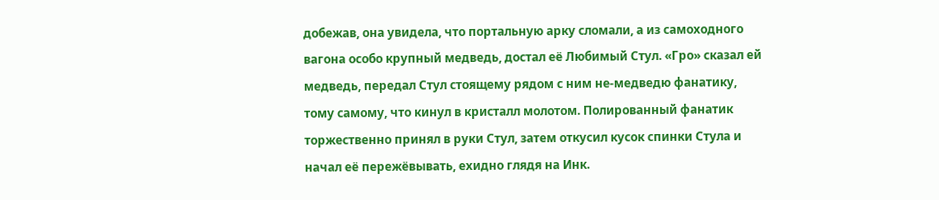добежав, она увидела, что портальную арку сломали, а из самоходного вагона особо крупный медведь, достал её Любимый Стул. «Гро» сказал ей медведь, передал Стул стоящему рядом с ним не-медведю фанатику, тому самому, что кинул в кристалл молотом. Полированный фанатик торжественно принял в руки Стул, затем откусил кусок спинки Стула и начал её пережёвывать, ехидно глядя на Инк.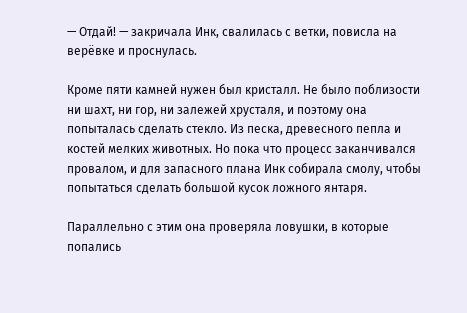— Отдай! — закричала Инк, свалилась с ветки, повисла на верёвке и проснулась.

Кроме пяти камней нужен был кристалл. Не было поблизости ни шахт, ни гор, ни залежей хрусталя, и поэтому она попыталась сделать стекло. Из песка, древесного пепла и костей мелких животных. Но пока что процесс заканчивался провалом, и для запасного плана Инк собирала смолу, чтобы попытаться сделать большой кусок ложного янтаря.

Параллельно с этим она проверяла ловушки, в которые попались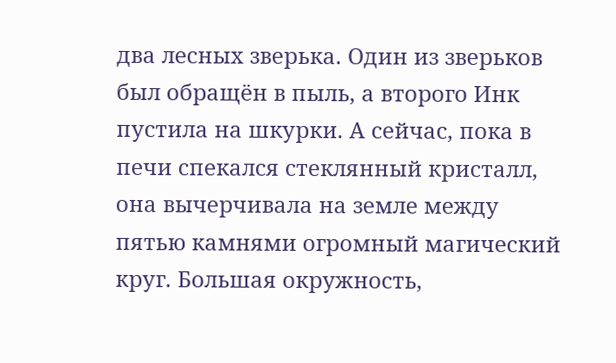два лесных зверька. Один из зверьков был обращён в пыль, а второго Инк пустила на шкурки. А сейчас, пока в печи спекался стеклянный кристалл, она вычерчивала на земле между пятью камнями огромный магический круг. Большая окружность,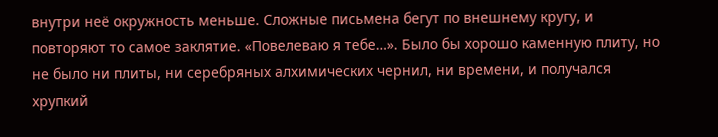внутри неё окружность меньше. Сложные письмена бегут по внешнему кругу, и повторяют то самое заклятие. «Повелеваю я тебе…». Было бы хорошо каменную плиту, но не было ни плиты, ни серебряных алхимических чернил, ни времени, и получался хрупкий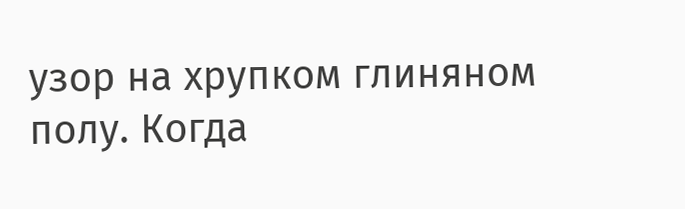узор на хрупком глиняном полу. Когда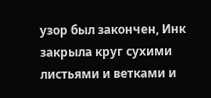узор был закончен, Инк закрыла круг сухими листьями и ветками и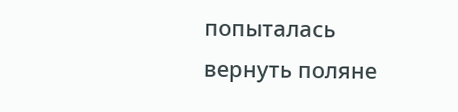попыталась вернуть поляне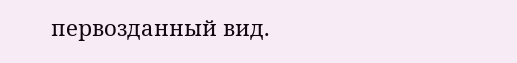первозданный вид.